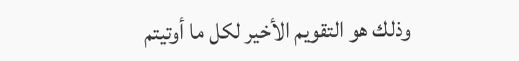وذلك هو التقويم الأخير لكل ما أوتيتم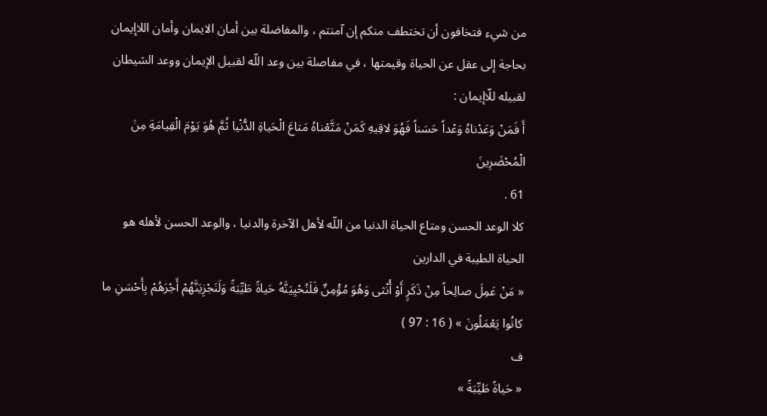من شيء فتخافون أن تختطف منكم إن آمنتم ، والمفاضلة بين أمان الايمان وأمان اللاإيمان بحاجة إلى عقل عن الحياة وقيمتها ، في مفاصلة بين وعد اللّه لقبيل الإيمان ووعد الشيطان لقبيله للّاإيمان :
أَ فَمَنْ وَعَدْناهُ وَعْداً حَسَناً فَهُوَ لاقِيهِ كَمَنْ مَتَّعْناهُ مَتاعَ الْحَياةِ الدُّنْيا ثُمَّ هُوَ يَوْمَ الْقِيامَةِ مِنَ الْمُحْضَرِينَ
61 .
كلا الوعد الحسن ومتاع الحياة الدنيا من اللّه لأهل الآخرة والدنيا ، والوعد الحسن لأهله هو الحياة الطيبة في الدارين
« مَنْ عَمِلَ صالِحاً مِنْ ذَكَرٍ أَوْ أُنْثى وَهُوَ مُؤْمِنٌ فَلَنُحْيِيَنَّهُ حَياةً طَيِّبَةً وَلَنَجْزِيَنَّهُمْ أَجْرَهُمْ بِأَحْسَنِ ما كانُوا يَعْمَلُونَ » ( 16 : 97 )
ف
« حَياةً طَيِّبَةً »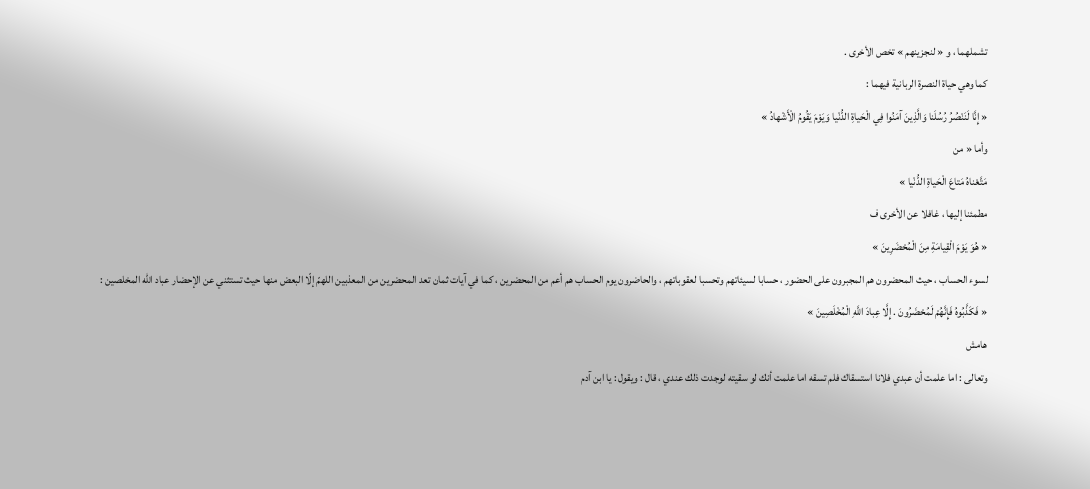تشملهما ، و « لنجزينهم » تخص الأخرى .
كما وهي حياة النصرة الربانية فيهما :
« إِنَّا لَنَنْصُرُ رُسُلَنا وَالَّذِينَ آمَنُوا فِي الْحَياةِ الدُّنْيا وَيَوْمَ يَقُومُ الْأَشْهادُ »
وأما « من
مَتَّعْناهُ مَتاعَ الْحَياةِ الدُّنْيا »
مطمئنا إليها ، غافلا عن الأخرى ف
« هُوَ يَوْمَ الْقِيامَةِ مِنَ الْمُحْضَرِينَ »
لسوء الحساب ، حيث المحضرون هم المجبرون على الحضور ، حسابا لسيئاتهم وتحسبا لعقوباتهم ، والحاضرون يوم الحساب هم أعم من المحضرين ، كما في آيات ثمان تعد المحضرين من المعذبين اللهمّ إلّا البعض منها حيث تستثني عن الإحضار عباد اللّه المخلصين :
« فَكَذَّبُوهُ فَإِنَّهُمْ لَمُحْضَرُونَ . إِلَّا عِبادَ اللَّهِ الْمُخْلَصِينَ »
هامش
وتعالى : اما علمت أن عبدي فلانا استسقاك فلم تسقه اما علمت أنك لو سقيته لوجدت ذلك عندي ، قال : ويقول : يا ابن آدم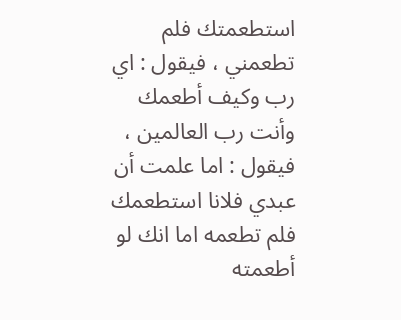استطعمتك فلم تطعمني ، فيقول : اي رب وكيف أطعمك وأنت رب العالمين ، فيقول : اما علمت أن عبدي فلانا استطعمك فلم تطعمه اما انك لو أطعمته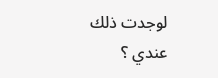لوجدت ذلك عندي ؟